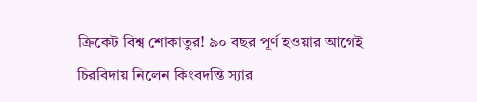ক্রিকেট বিশ্ব শোকাতুর! ৯০ বছর পূর্ণ হওয়ার আগেই চিরবিদায় নিলেন কিংবদন্তি স্যার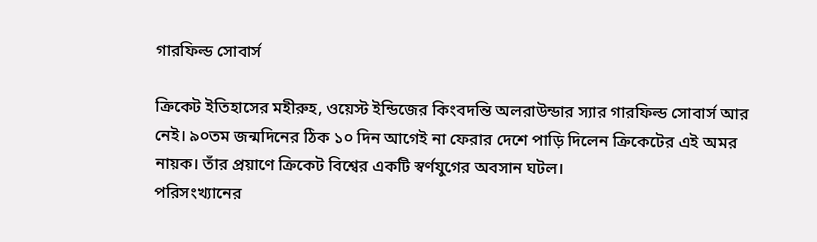গারফিল্ড সোবার্স

ক্রিকেট ইতিহাসের মহীরুহ, ওয়েস্ট ইন্ডিজের কিংবদন্তি অলরাউন্ডার স্যার গারফিল্ড সোবার্স আর নেই। ৯০তম জন্মদিনের ঠিক ১০ দিন আগেই না ফেরার দেশে পাড়ি দিলেন ক্রিকেটের এই অমর নায়ক। তাঁর প্রয়াণে ক্রিকেট বিশ্বের একটি স্বর্ণযুগের অবসান ঘটল।
পরিসংখ্যানের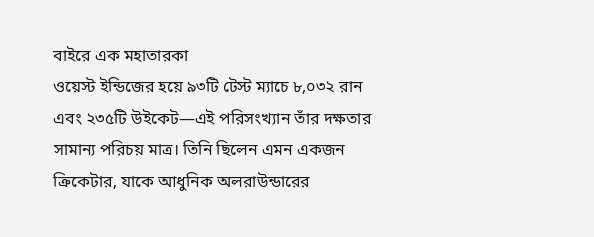বাইরে এক মহাতারকা
ওয়েস্ট ইন্ডিজের হয়ে ৯৩টি টেস্ট ম্যাচে ৮,০৩২ রান এবং ২৩৫টি উইকেট—এই পরিসংখ্যান তাঁর দক্ষতার সামান্য পরিচয় মাত্র। তিনি ছিলেন এমন একজন ক্রিকেটার, যাকে আধুনিক অলরাউন্ডারের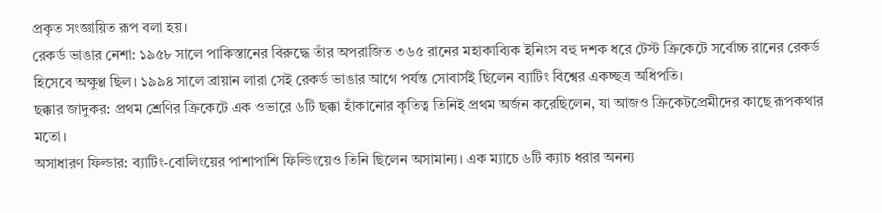প্রকৃত সংজ্ঞায়িত রূপ বলা হয়।
রেকর্ড ভাঙার নেশা: ১৯৫৮ সালে পাকিস্তানের বিরুদ্ধে তাঁর অপরাজিত ৩৬৫ রানের মহাকাব্যিক ইনিংস বহু দশক ধরে টেস্ট ক্রিকেটে সর্বোচ্চ রানের রেকর্ড হিসেবে অক্ষুণ্ণ ছিল। ১৯৯৪ সালে ব্রায়ান লারা সেই রেকর্ড ভাঙার আগে পর্যন্ত সোবার্সই ছিলেন ব্যাটিং বিশ্বের একচ্ছত্র অধিপতি।
ছক্কার জাদুকর: প্রথম শ্রেণির ক্রিকেটে এক ওভারে ৬টি ছক্কা হাঁকানোর কৃতিত্ব তিনিই প্রথম অর্জন করেছিলেন, যা আজও ক্রিকেটপ্রেমীদের কাছে রূপকথার মতো।
অসাধারণ ফিল্ডার: ব্যাটিং-বোলিংয়ের পাশাপাশি ফিল্ডিংয়েও তিনি ছিলেন অসামান্য। এক ম্যাচে ৬টি ক্যাচ ধরার অনন্য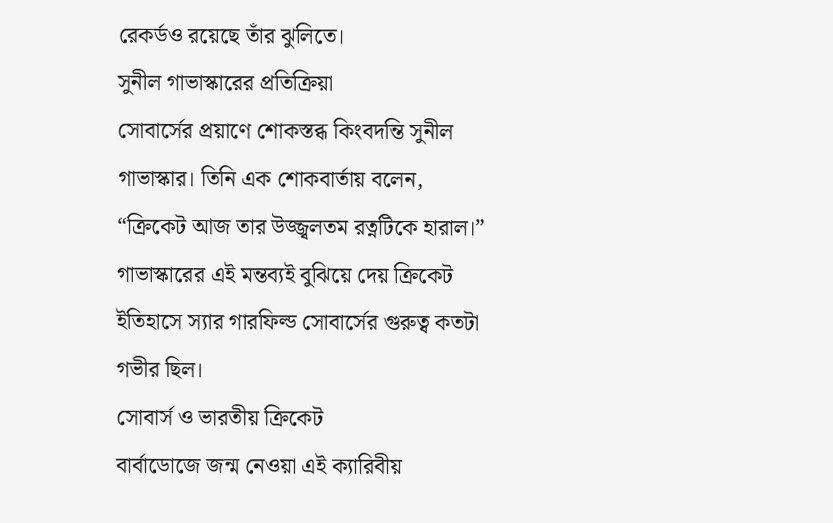রেকর্ডও রয়েছে তাঁর ঝুলিতে।
সুনীল গাভাস্কারের প্রতিক্রিয়া
সোবার্সের প্রয়াণে শোকস্তব্ধ কিংবদন্তি সুনীল গাভাস্কার। তিনি এক শোকবার্তায় বলেন, “ক্রিকেট আজ তার উজ্জ্বলতম রত্নটিকে হারাল।” গাভাস্কারের এই মন্তব্যই বুঝিয়ে দেয় ক্রিকেট ইতিহাসে স্যার গারফিল্ড সোবার্সের গুরুত্ব কতটা গভীর ছিল।
সোবার্স ও ভারতীয় ক্রিকেট
বার্বাডোজে জন্ম নেওয়া এই ক্যারিবীয়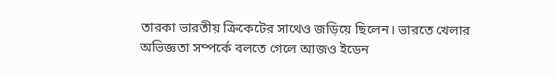তারকা ভারতীয় ক্রিকেটের সাথেও জড়িয়ে ছিলেন। ভারতে খেলার অভিজ্ঞতা সম্পর্কে বলতে গেলে আজও ইডেন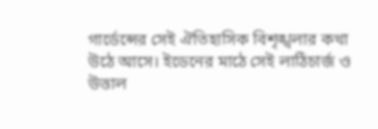গার্ডেন্সের সেই ঐতিহাসিক বিশৃঙ্খলার কথা উঠে আসে। ইডেনের মাঠে সেই লাঠিচার্জ ও উত্তাল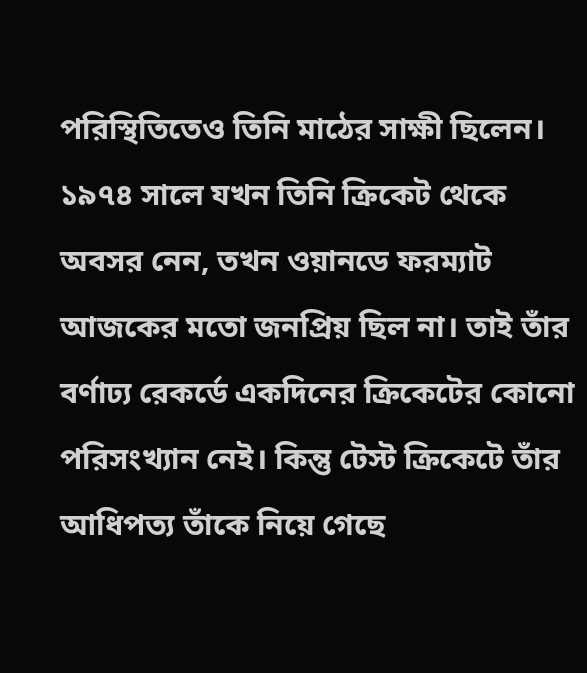পরিস্থিতিতেও তিনি মাঠের সাক্ষী ছিলেন।
১৯৭৪ সালে যখন তিনি ক্রিকেট থেকে অবসর নেন, তখন ওয়ানডে ফরম্যাট আজকের মতো জনপ্রিয় ছিল না। তাই তাঁর বর্ণাঢ্য রেকর্ডে একদিনের ক্রিকেটের কোনো পরিসংখ্যান নেই। কিন্তু টেস্ট ক্রিকেটে তাঁর আধিপত্য তাঁকে নিয়ে গেছে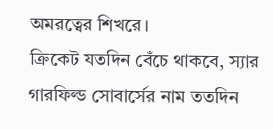অমরত্বের শিখরে।
ক্রিকেট যতদিন বেঁচে থাকবে, স্যার গারফিল্ড সোবার্সের নাম ততদিন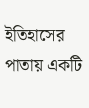ইতিহাসের পাতায় একটি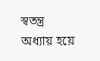স্বতন্ত্র অধ্যায় হয়ে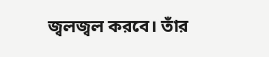জ্বলজ্বল করবে। তাঁর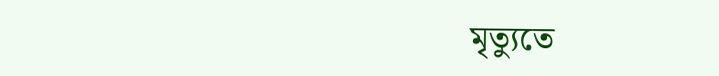মৃত্যুতে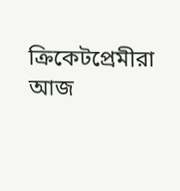ক্রিকেটপ্রেমীরা আজ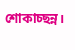শোকাচ্ছন্ন।